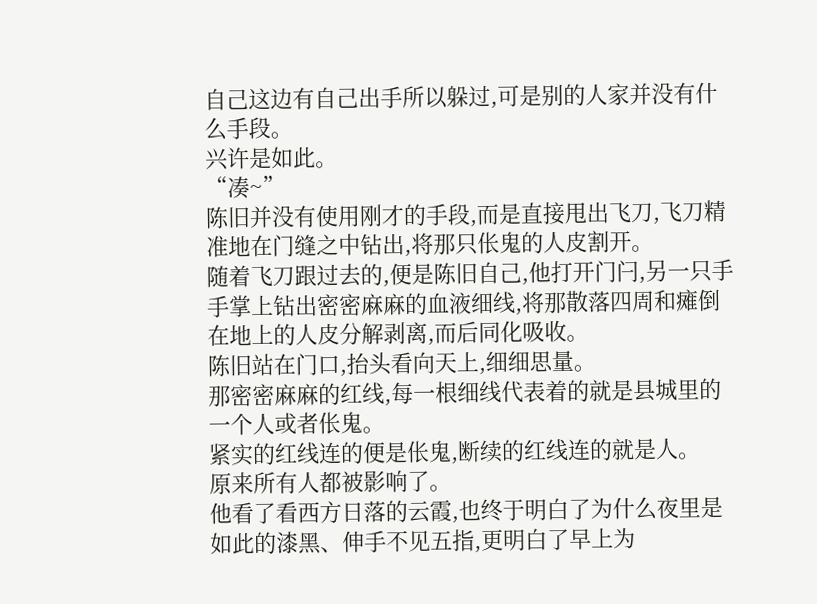自己这边有自己出手所以躲过,可是别的人家并没有什么手段。
兴许是如此。
“凑~”
陈旧并没有使用刚才的手段,而是直接甩出飞刀,飞刀精准地在门缝之中钻出,将那只伥鬼的人皮割开。
随着飞刀跟过去的,便是陈旧自己,他打开门闩,另一只手手掌上钻出密密麻麻的血液细线,将那散落四周和瘫倒在地上的人皮分解剥离,而后同化吸收。
陈旧站在门口,抬头看向天上,细细思量。
那密密麻麻的红线,每一根细线代表着的就是县城里的一个人或者伥鬼。
紧实的红线连的便是伥鬼,断续的红线连的就是人。
原来所有人都被影响了。
他看了看西方日落的云霞,也终于明白了为什么夜里是如此的漆黑、伸手不见五指,更明白了早上为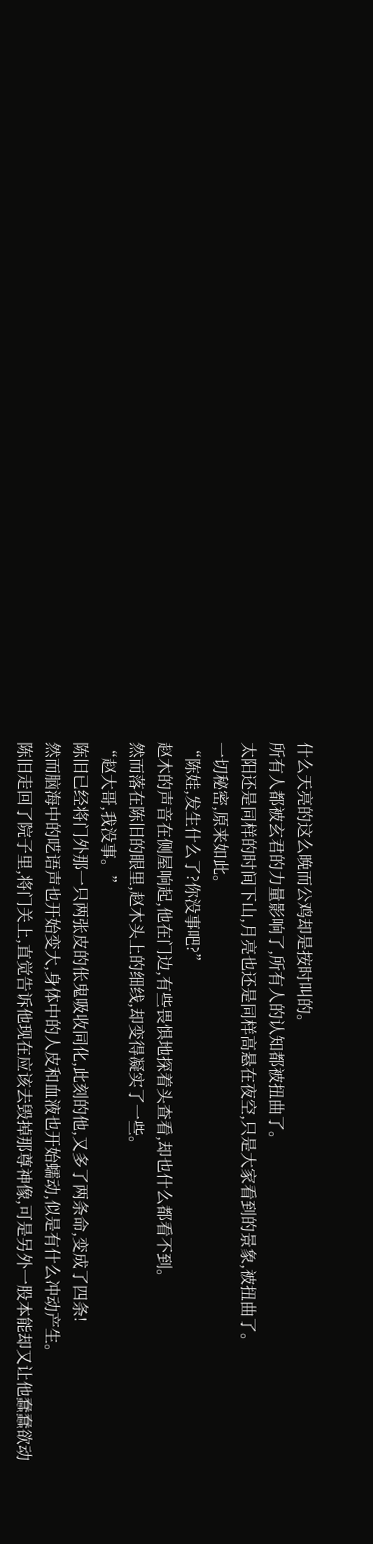什么天亮的这么晚而公鸡却是按时叫的。
所有人都被玄君的力量影响了,所有人的认知都被扭曲了。
太阳还是同样的时间下山,月亮也还是同样高悬在夜空,只是大家看到的景象,被扭曲了。
一切秘密,原来如此。
“陈娃,发生什么了?你没事吧?”
赵木的声音在侧屋响起,他在门边,有些畏惧地探着头查看,却也什么都看不到。
然而落在陈旧的眼里,赵木头上的细线,却变得凝实了一些。
“赵大哥,我没事。”
陈旧已经将门外那一只两张皮的伥鬼吸收同化,此刻的他,又多了两条命,变成了四条!
然而脑海中的呓语声也开始变大,身体中的人皮和血液也开始蠕动,似是有什么冲动产生。
陈旧走回了院子里,将门关上,直觉告诉他现在应该去毁掉那尊神像,可是另外一股本能却又让他蠢蠢欲动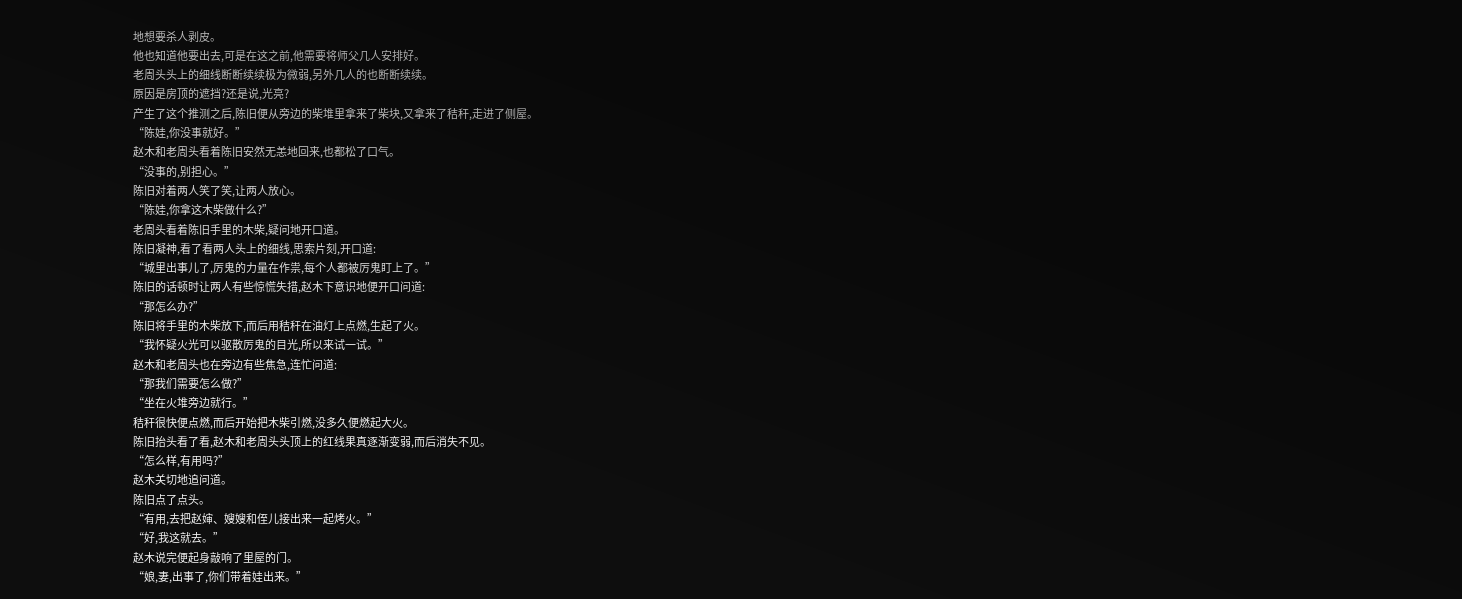地想要杀人剥皮。
他也知道他要出去,可是在这之前,他需要将师父几人安排好。
老周头头上的细线断断续续极为微弱,另外几人的也断断续续。
原因是房顶的遮挡?还是说,光亮?
产生了这个推测之后,陈旧便从旁边的柴堆里拿来了柴块,又拿来了秸秆,走进了侧屋。
“陈娃,你没事就好。”
赵木和老周头看着陈旧安然无恙地回来,也都松了口气。
“没事的,别担心。”
陈旧对着两人笑了笑,让两人放心。
“陈娃,你拿这木柴做什么?”
老周头看着陈旧手里的木柴,疑问地开口道。
陈旧凝神,看了看两人头上的细线,思索片刻,开口道:
“城里出事儿了,厉鬼的力量在作祟,每个人都被厉鬼盯上了。”
陈旧的话顿时让两人有些惊慌失措,赵木下意识地便开口问道:
“那怎么办?”
陈旧将手里的木柴放下,而后用秸秆在油灯上点燃,生起了火。
“我怀疑火光可以驱散厉鬼的目光,所以来试一试。”
赵木和老周头也在旁边有些焦急,连忙问道:
“那我们需要怎么做?”
“坐在火堆旁边就行。”
秸秆很快便点燃,而后开始把木柴引燃,没多久便燃起大火。
陈旧抬头看了看,赵木和老周头头顶上的红线果真逐渐变弱,而后消失不见。
“怎么样,有用吗?”
赵木关切地追问道。
陈旧点了点头。
“有用,去把赵婶、嫂嫂和侄儿接出来一起烤火。”
“好,我这就去。”
赵木说完便起身敲响了里屋的门。
“娘,妻,出事了,你们带着娃出来。”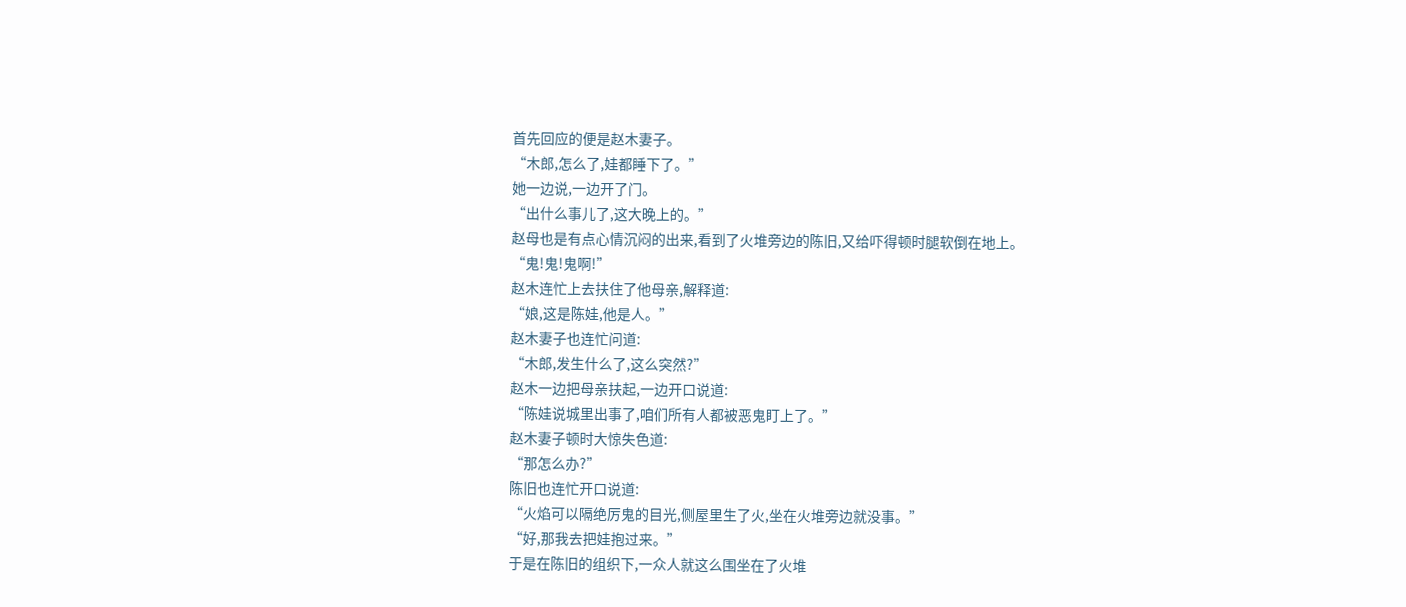首先回应的便是赵木妻子。
“木郎,怎么了,娃都睡下了。”
她一边说,一边开了门。
“出什么事儿了,这大晚上的。”
赵母也是有点心情沉闷的出来,看到了火堆旁边的陈旧,又给吓得顿时腿软倒在地上。
“鬼!鬼!鬼啊!”
赵木连忙上去扶住了他母亲,解释道:
“娘,这是陈娃,他是人。”
赵木妻子也连忙问道:
“木郎,发生什么了,这么突然?”
赵木一边把母亲扶起,一边开口说道:
“陈娃说城里出事了,咱们所有人都被恶鬼盯上了。”
赵木妻子顿时大惊失色道:
“那怎么办?”
陈旧也连忙开口说道:
“火焰可以隔绝厉鬼的目光,侧屋里生了火,坐在火堆旁边就没事。”
“好,那我去把娃抱过来。”
于是在陈旧的组织下,一众人就这么围坐在了火堆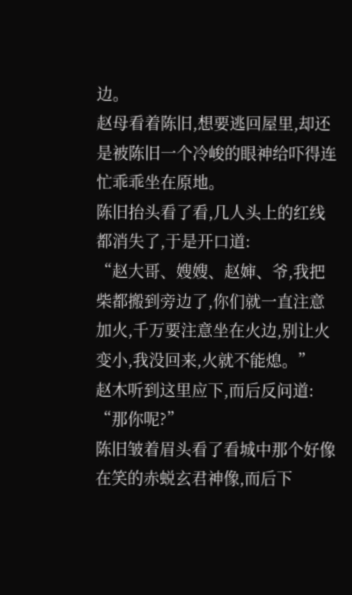边。
赵母看着陈旧,想要逃回屋里,却还是被陈旧一个冷峻的眼神给吓得连忙乖乖坐在原地。
陈旧抬头看了看,几人头上的红线都消失了,于是开口道:
“赵大哥、嫂嫂、赵婶、爷,我把柴都搬到旁边了,你们就一直注意加火,千万要注意坐在火边,别让火变小,我没回来,火就不能熄。”
赵木听到这里应下,而后反问道:
“那你呢?”
陈旧皱着眉头看了看城中那个好像在笑的赤蜕玄君神像,而后下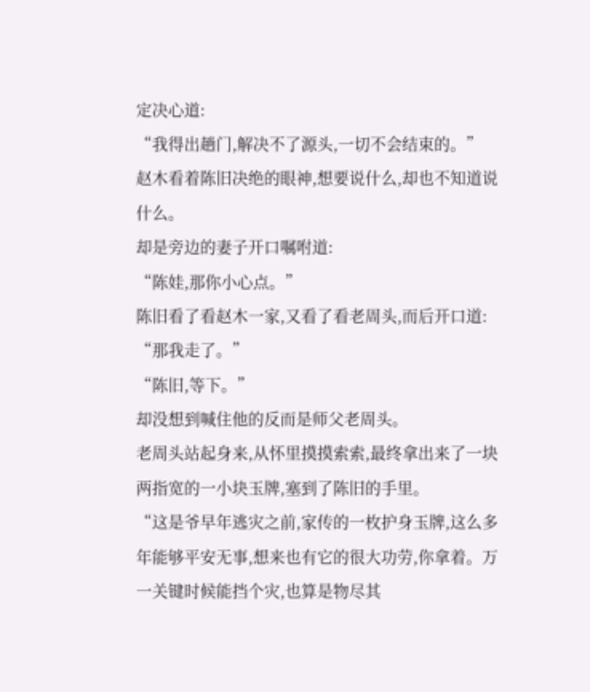定决心道:
“我得出趟门,解决不了源头,一切不会结束的。”
赵木看着陈旧决绝的眼神,想要说什么,却也不知道说什么。
却是旁边的妻子开口嘱咐道:
“陈娃,那你小心点。”
陈旧看了看赵木一家,又看了看老周头,而后开口道:
“那我走了。”
“陈旧,等下。”
却没想到喊住他的反而是师父老周头。
老周头站起身来,从怀里摸摸索索,最终拿出来了一块两指宽的一小块玉牌,塞到了陈旧的手里。
“这是爷早年逃灾之前,家传的一枚护身玉牌,这么多年能够平安无事,想来也有它的很大功劳,你拿着。万一关键时候能挡个灾,也算是物尽其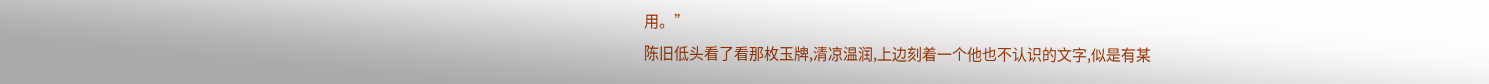用。”
陈旧低头看了看那枚玉牌,清凉温润,上边刻着一个他也不认识的文字,似是有某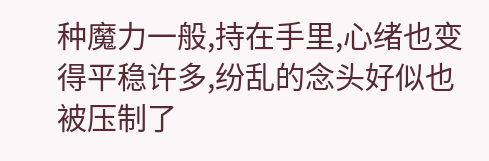种魔力一般,持在手里,心绪也变得平稳许多,纷乱的念头好似也被压制了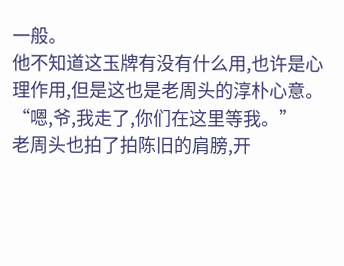一般。
他不知道这玉牌有没有什么用,也许是心理作用,但是这也是老周头的淳朴心意。
“嗯,爷,我走了,你们在这里等我。”
老周头也拍了拍陈旧的肩膀,开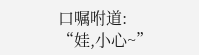口嘱咐道:
“娃,小心~”